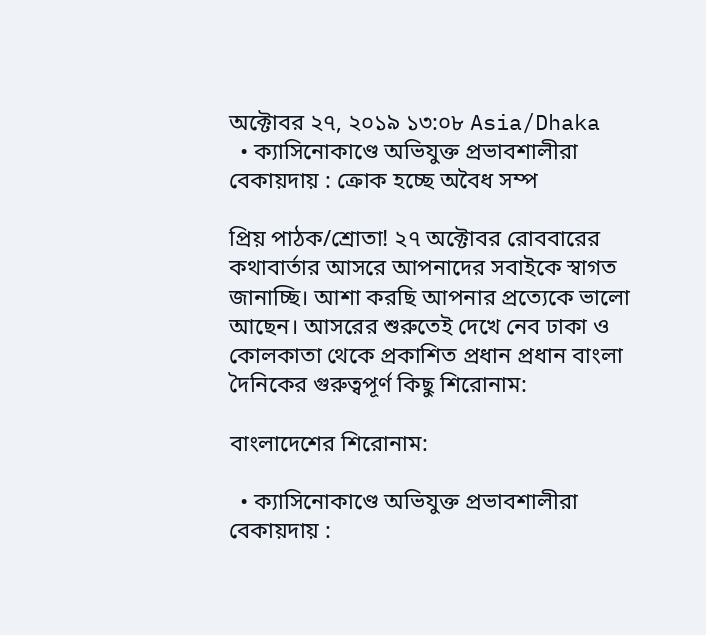অক্টোবর ২৭, ২০১৯ ১৩:০৮ Asia/Dhaka
  • ক্যাসিনোকাণ্ডে অভিযুক্ত প্রভাবশালীরা বেকায়দায় : ক্রোক হচ্ছে অবৈধ সম্প

প্রিয় পাঠক/শ্রোতা! ২৭ অক্টোবর রোববারের কথাবার্তার আসরে আপনাদের সবাইকে স্বাগত জানাচ্ছি। আশা করছি আপনার প্রত্যেকে ভালো আছেন। আসরের শুরুতেই দেখে নেব ঢাকা ও কোলকাতা থেকে প্রকাশিত প্রধান প্রধান বাংলা দৈনিকের গুরুত্বপূর্ণ কিছু শিরোনাম:

বাংলাদেশের শিরোনাম:

  • ক্যাসিনোকাণ্ডে অভিযুক্ত প্রভাবশালীরা বেকায়দায় :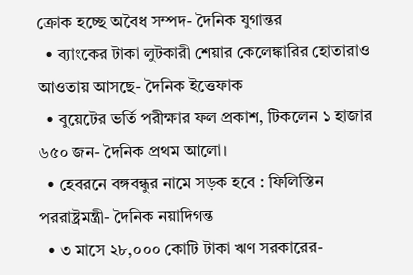ক্রোক হচ্ছে অবৈধ সম্পদ- দৈনিক যুগান্তর
  • ব্যাংকের টাকা লুটকারী শেয়ার কেলেঙ্কারির হোতারাও আওতায় আসছে- দৈনিক ইত্তেফাক
  • বুয়েটের ভর্তি পরীক্ষার ফল প্রকাশ, টিকলেন ১ হাজার ৬৫০ জন- দৈনিক প্রথম আলো।
  • হেবরনে বঙ্গবন্ধুর নামে সড়ক হবে : ফিলিস্তিন পররাষ্ট্রমন্ত্রী- দৈনিক নয়াদিগন্ত
  • ৩ মাসে ২৮,০০০ কোটি টাকা ঋণ সরকারের-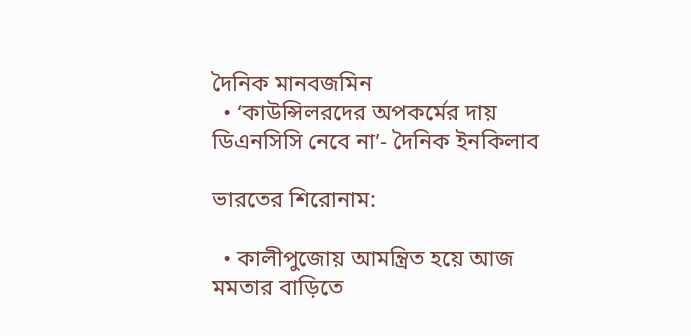দৈনিক মানবজমিন
  • ‘কাউন্সিলরদের অপকর্মের দায় ডিএনসিসি নেবে না’- দৈনিক ইনকিলাব

ভারতের শিরোনাম:

  • কালীপুজোয় আমন্ত্রিত হয়ে আজ মমতার বাড়িতে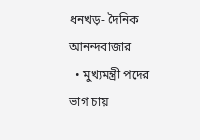ধনখড়- দৈনিক আনন্দবাজার
  • মুখ্যমন্ত্রী পদের ভাগ চায়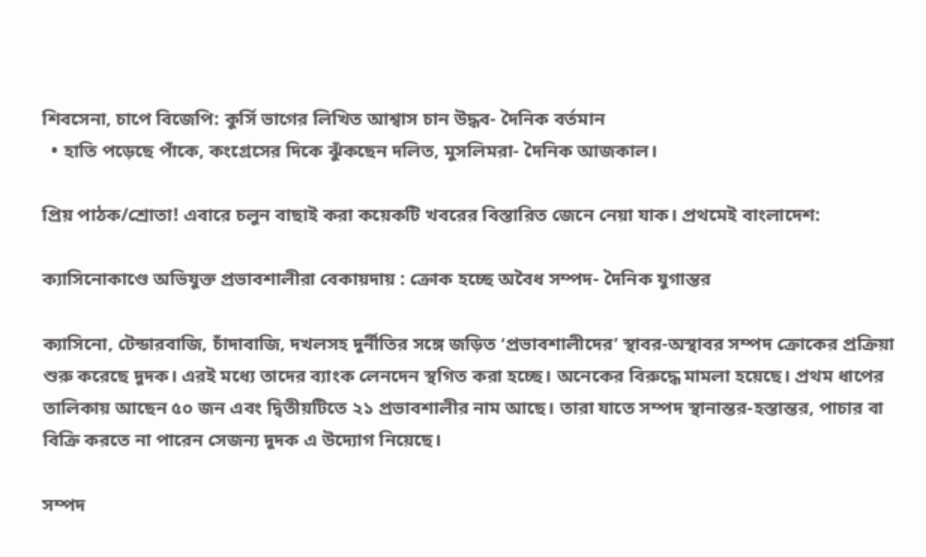শিবসেনা, চাপে বিজেপি: কুর্সি ভাগের লিখিত আশ্বাস চান উদ্ধব- দৈনিক বর্তমান
  • হাতি পড়েছে পাঁকে, কংগ্রেসের দিকে ঝুঁকছেন দলিত, মুসলিমরা- দৈনিক আজকাল।

প্রিয় পাঠক/শ্রোতা‍! এবারে চলুন বাছাই করা কয়েকটি খবরের বিস্তারিত জেনে নেয়া যাক। প্রথমেই বাংলাদেশ:

ক্যাসিনোকাণ্ডে অভিযুক্ত প্রভাবশালীরা বেকায়দায় : ক্রোক হচ্ছে অবৈধ সম্পদ- দৈনিক যুগান্তর

ক্যাসিনো, টেন্ডারবাজি, চাঁদাবাজি, দখলসহ দুর্নীতির সঙ্গে জড়িত ‘প্রভাবশালীদের’ স্থাবর-অস্থাবর সম্পদ ক্রোকের প্রক্রিয়া শুরু করেছে দুদক। এরই মধ্যে তাদের ব্যাংক লেনদেন স্থগিত করা হচ্ছে। অনেকের বিরুদ্ধে মামলা হয়েছে। প্রথম ধাপের তালিকায় আছেন ৫০ জন এবং দ্বিতীয়টিতে ২১ প্রভাবশালীর নাম আছে। তারা যাতে সম্পদ স্থানান্তর-হস্তান্তর, পাচার বা বিক্রি করতে না পারেন সেজন্য দুদক এ উদ্যোগ নিয়েছে।

সম্পদ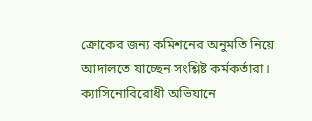ক্রোকের জন্য কমিশনের অনুমতি নিয়ে আদালতে যাচ্ছেন সংশ্লিষ্ট কর্মকর্তারা। ক্যাসিনোবিরোধী অভিযানে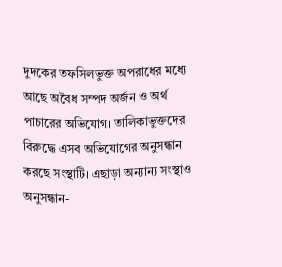দুদকের তফসিলভুক্ত অপরাধের মধ্যে আছে অবৈধ সম্পদ অর্জন ও অর্থ পাচারের অভিযোগ। তালিকাভুক্তদের বিরুদ্ধে এসব অভিযোগের অনুসন্ধান করছে সংস্থাটি। এছাড়া অন্যান্য সংস্থাও অনুসন্ধান-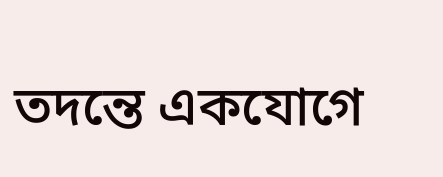তদন্তে একযোগে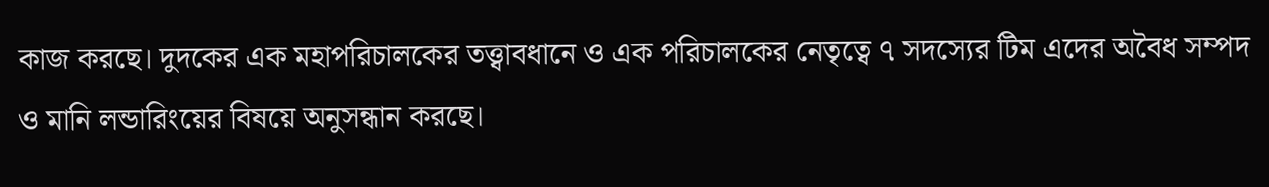কাজ করছে। দুদকের এক মহাপরিচালকের তত্ত্বাবধানে ও এক পরিচালকের নেতৃত্বে ৭ সদস্যের টিম এদের অবৈধ সম্পদ ও মানি লন্ডারিংয়ের বিষয়ে অনুসন্ধান করছে।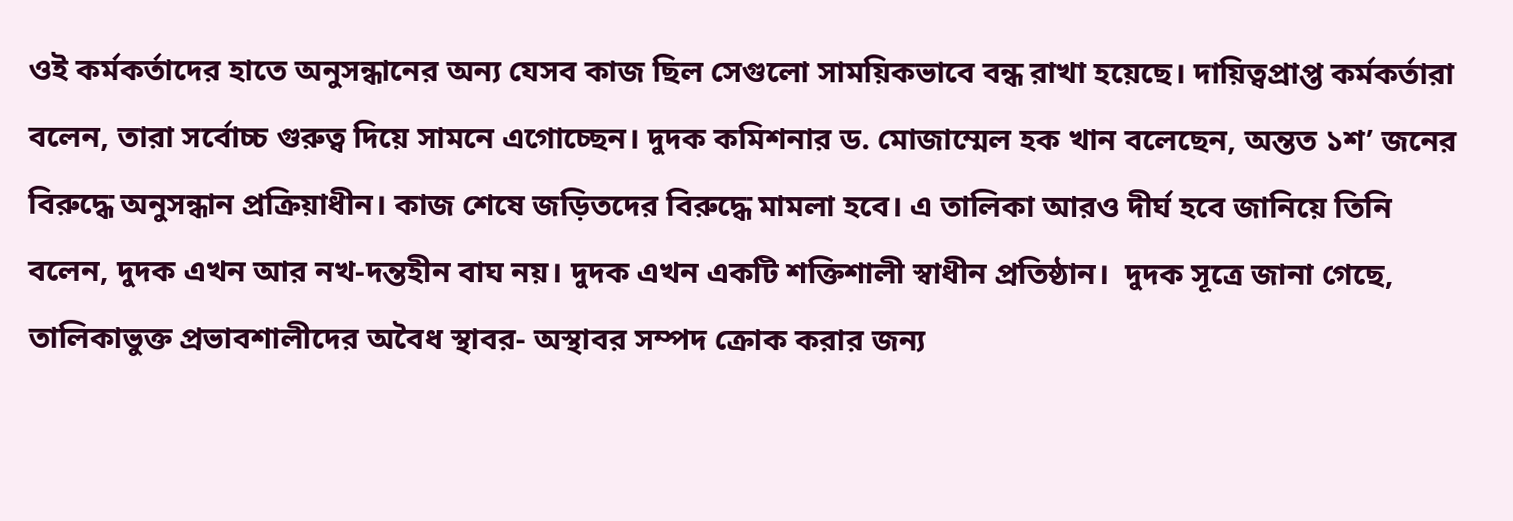ওই কর্মকর্তাদের হাতে অনুসন্ধানের অন্য যেসব কাজ ছিল সেগুলো সাময়িকভাবে বন্ধ রাখা হয়েছে। দায়িত্বপ্রাপ্ত কর্মকর্তারা বলেন, তারা সর্বোচ্চ গুরুত্ব দিয়ে সামনে এগোচ্ছেন। দুদক কমিশনার ড. মোজাম্মেল হক খান বলেছেন, অন্তত ১শ’ জনের বিরুদ্ধে অনুসন্ধান প্রক্রিয়াধীন। কাজ শেষে জড়িতদের বিরুদ্ধে মামলা হবে। এ তালিকা আরও দীর্ঘ হবে জানিয়ে তিনি বলেন, দুদক এখন আর নখ-দন্তহীন বাঘ নয়। দুদক এখন একটি শক্তিশালী স্বাধীন প্রতিষ্ঠান।  দুদক সূত্রে জানা গেছে, তালিকাভুক্ত প্রভাবশালীদের অবৈধ স্থাবর- অস্থাবর সম্পদ ক্রোক করার জন্য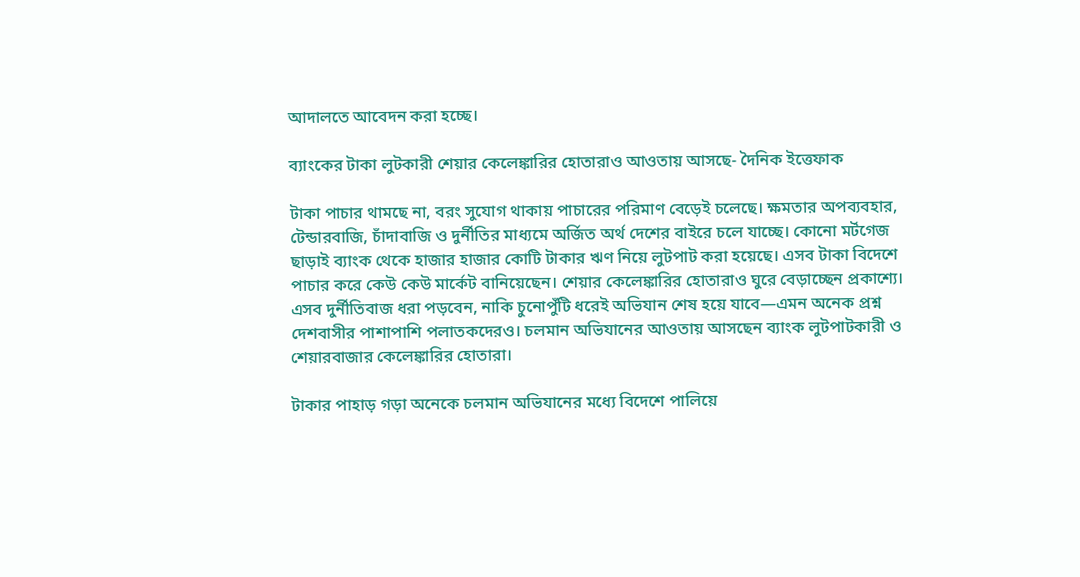আদালতে আবেদন করা হচ্ছে।

ব্যাংকের টাকা লুটকারী শেয়ার কেলেঙ্কারির হোতারাও আওতায় আসছে- দৈনিক ইত্তেফাক

টাকা পাচার থামছে না, বরং সুযোগ থাকায় পাচারের পরিমাণ বেড়েই চলেছে। ক্ষমতার অপব্যবহার, টেন্ডারবাজি, চাঁদাবাজি ও দুর্নীতির মাধ্যমে অর্জিত অর্থ দেশের বাইরে চলে যাচ্ছে। কোনো মর্টগেজ ছাড়াই ব্যাংক থেকে হাজার হাজার কোটি টাকার ঋণ নিয়ে লুটপাট করা হয়েছে। এসব টাকা বিদেশে পাচার করে কেউ কেউ মার্কেট বানিয়েছেন। শেয়ার কেলেঙ্কারির হোতারাও ঘুরে বেড়াচ্ছেন প্রকাশ্যে। এসব দুর্নীতিবাজ ধরা পড়বেন, নাকি চুনোপুঁটি ধরেই অভিযান শেষ হয়ে যাবে—এমন অনেক প্রশ্ন দেশবাসীর পাশাপাশি পলাতকদেরও। চলমান অভিযানের আওতায় আসছেন ব্যাংক লুটপাটকারী ও শেয়ারবাজার কেলেঙ্কারির হোতারা।

টাকার পাহাড় গড়া অনেকে চলমান অভিযানের মধ্যে বিদেশে পালিয়ে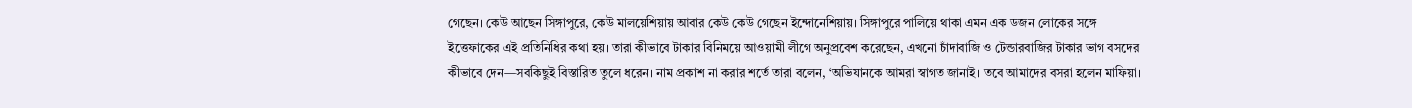গেছেন। কেউ আছেন সিঙ্গাপুরে, কেউ মালয়েশিয়ায় আবার কেউ কেউ গেছেন ইন্দোনেশিয়ায়। সিঙ্গাপুরে পালিয়ে থাকা এমন এক ডজন লোকের সঙ্গে ইত্তেফাকের এই প্রতিনিধির কথা হয়। তারা কীভাবে টাকার বিনিময়ে আওয়ামী লীগে অনুপ্রবেশ করেছেন, এখনো চাঁদাবাজি ও টেন্ডারবাজির টাকার ভাগ বসদের কীভাবে দেন—সবকিছুই বিস্তারিত তুলে ধরেন। নাম প্রকাশ না করার শর্তে তারা বলেন, ‘অভিযানকে আমরা স্বাগত জানাই। তবে আমাদের বসরা হলেন মাফিয়া।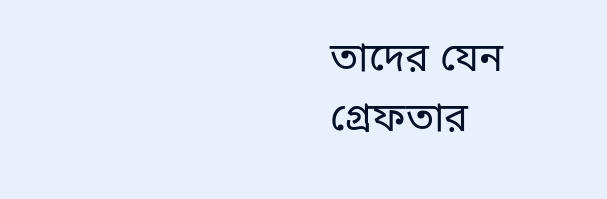তাদের যেন গ্রেফতার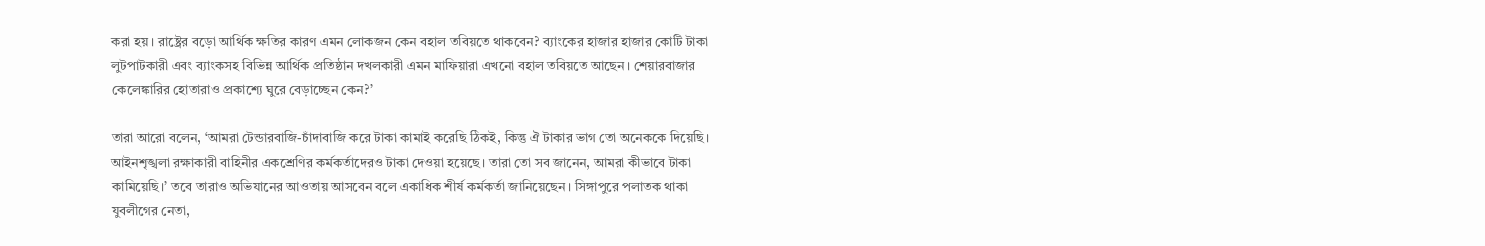করা হয়। রাষ্ট্রের বড়ো আর্থিক ক্ষতির কারণ এমন লোকজন কেন বহাল তবিয়তে থাকবেন? ব্যাংকের হাজার হাজার কোটি টাকা লুটপাটকারী এবং ব্যাংকসহ বিভিন্ন আর্থিক প্রতিষ্ঠান দখলকারী এমন মাফিয়ারা এখনো বহাল তবিয়তে আছেন। শেয়ারবাজার কেলেঙ্কারির হোতারাও প্রকাশ্যে ঘুরে বেড়াচ্ছেন কেন?’

তারা আরো বলেন, ‘আমরা টেন্ডারবাজি-চাঁদাবাজি করে টাকা কামাই করেছি ঠিকই, কিন্তু ঐ টাকার ভাগ তো অনেককে দিয়েছি। আইনশৃঙ্খলা রক্ষাকারী বাহিনীর একশ্রেণির কর্মকর্তাদেরও টাকা দেওয়া হয়েছে। তারা তো সব জানেন, আমরা কীভাবে টাকা কামিয়েছি।’ তবে তারাও অভিযানের আওতায় আসবেন বলে একাধিক শীর্ষ কর্মকর্তা জানিয়েছেন। সিঙ্গাপুরে পলাতক থাকা যুবলীগের নেতা,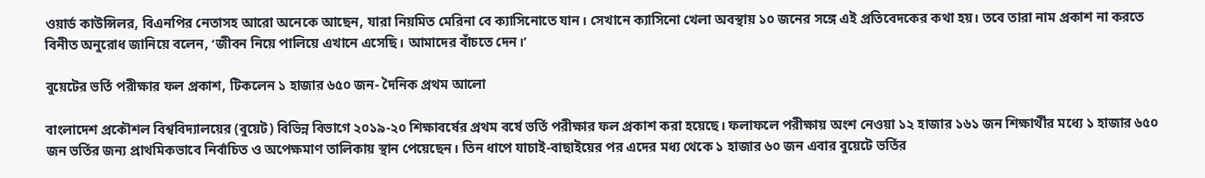ওয়ার্ড কাউন্সিলর, বিএনপির নেতাসহ আরো অনেকে আছেন, যারা নিয়মিত মেরিনা বে ক্যাসিনোতে যান। সেখানে ক্যাসিনো খেলা অবস্থায় ১০ জনের সঙ্গে এই প্রতিবেদকের কথা হয়। তবে তারা নাম প্রকাশ না করতে বিনীত অনুরোধ জানিয়ে বলেন, ‘জীবন নিয়ে পালিয়ে এখানে এসেছি। আমাদের বাঁচতে দেন।’

বুয়েটের ভর্তি পরীক্ষার ফল প্রকাশ, টিকলেন ১ হাজার ৬৫০ জন- দৈনিক প্রথম আলো

বাংলাদেশ প্রকৌশল বিশ্ববিদ্যালয়ের (বুয়েট) বিভিন্ন বিভাগে ২০১৯-২০ শিক্ষাবর্ষের প্রথম বর্ষে ভর্তি পরীক্ষার ফল প্রকাশ করা হয়েছে। ফলাফলে পরীক্ষায় অংশ নেওয়া ১২ হাজার ১৬১ জন শিক্ষার্থীর মধ্যে ১ হাজার ৬৫০ জন ভর্তির জন্য প্রাথমিকভাবে নির্বাচিত ও অপেক্ষমাণ তালিকায় স্থান পেয়েছেন। তিন ধাপে যাচাই-বাছাইয়ের পর এদের মধ্য থেকে ১ হাজার ৬০ জন এবার বুয়েটে ভর্তির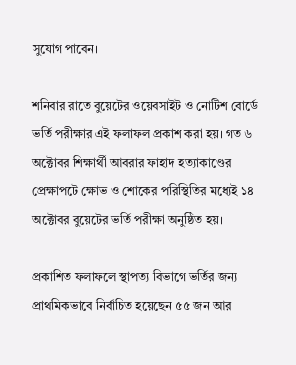সুযোগ পাবেন।

শনিবার রাতে বুয়েটের ওয়েবসাইট ও নোটিশ বোর্ডে ভর্তি পরীক্ষার এই ফলাফল প্রকাশ করা হয়। গত ৬ অক্টোবর শিক্ষার্থী আবরার ফাহাদ হত্যাকাণ্ডের প্রেক্ষাপটে ক্ষোভ ও শোকের পরিস্থিতির মধ্যেই ১৪ অক্টোবর বুয়েটের ভর্তি পরীক্ষা অনুষ্ঠিত হয়।

প্রকাশিত ফলাফলে স্থাপত্য বিভাগে ভর্তির জন্য প্রাথমিকভাবে নির্বাচিত হয়েছেন ৫৫ জন আর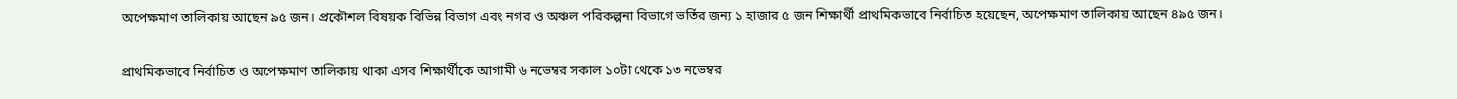অপেক্ষমাণ তালিকায় আছেন ৯৫ জন। প্রকৌশল বিষয়ক বিভিন্ন বিভাগ এবং নগর ও অঞ্চল পরিকল্পনা বিভাগে ভর্তির জন্য ১ হাজার ৫ জন শিক্ষার্থী প্রাথমিকভাবে নির্বাচিত হয়েছেন, অপেক্ষমাণ তালিকায় আছেন ৪৯৫ জন।

প্রাথমিকভাবে নির্বাচিত ও অপেক্ষমাণ তালিকায় থাকা এসব শিক্ষার্থীকে আগামী ৬ নভেম্বর সকাল ১০টা থেকে ১৩ নভেম্বর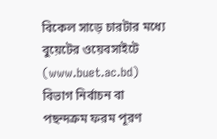বিকেল সাড়ে চারটার মধ্যে বুয়েটের ওয়েবসাইটে (www.buet.ac.bd) বিভাগ নির্বাচন বা পছন্দক্রম ফরম পূরণ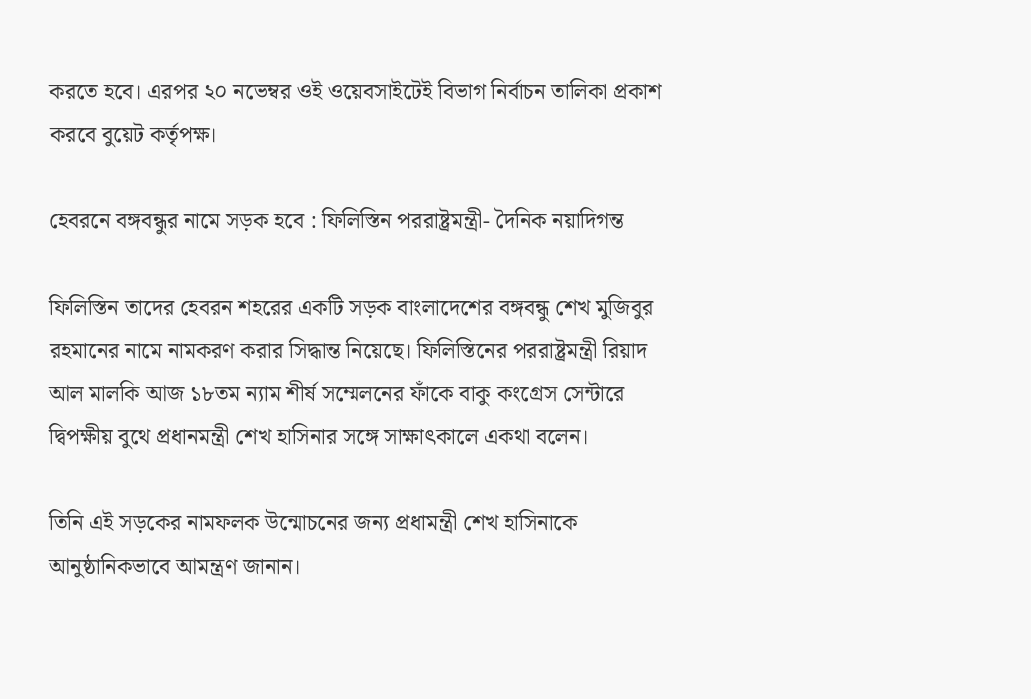করতে হবে। এরপর ২০ নভেম্বর ওই ওয়েবসাইটেই বিভাগ নির্বাচন তালিকা প্রকাশ করবে বুয়েট কর্তৃপক্ষ।

হেবরনে বঙ্গবন্ধুর নামে সড়ক হবে : ফিলিস্তিন পররাষ্ট্রমন্ত্রী- দৈনিক নয়াদিগন্ত

ফিলিস্তিন তাদের হেবরন শহরের একটি সড়ক বাংলাদেশের বঙ্গবন্ধু শেখ মুজিবুর রহমানের নামে নামকরণ করার সিদ্ধান্ত নিয়েছে। ফিলিস্তিনের পররাষ্ট্রমন্ত্রী রিয়াদ আল মালকি আজ ১৮তম ন্যাম শীর্ষ সম্মেলনের ফাঁকে বাকু কংগ্রেস সেন্টারে দ্বিপক্ষীয় বুথে প্রধানমন্ত্রী শেখ হাসিনার সঙ্গে সাক্ষাৎকালে একথা বলেন।

তিনি এই সড়কের নামফলক উন্মোচনের জন্য প্রধামন্ত্রী শেখ হাসিনাকে আনুষ্ঠানিকভাবে আমন্ত্রণ জানান।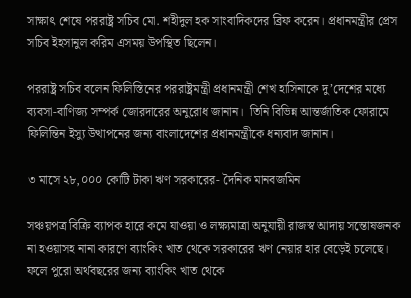সাক্ষাৎ শেষে পররাষ্ট্র সচিব মো. শহীদুল হক সাংবাদিকদের ব্রিফ করেন। প্রধানমন্ত্রীর প্রেস সচিব ইহসানুল করিম এসময় উপস্থিত ছিলেন।

পররাষ্ট্র সচিব বলেন ফিলিস্তিনের পররাষ্ট্রমন্ত্রী প্রধানমন্ত্রী শেখ হাসিনাকে দু’দেশের মধ্যে ব্যবসা-বাণিজ্য সম্পর্ক জোরদারের অনুরোধ জানান।  তিনি বিভিন্ন আন্তর্জাতিক ফোরামে ফিলিন্তিন ইস্যু উত্থাপনের জন্য বাংলাদেশের প্রধানমন্ত্রীকে ধন্যবাদ জানান।

৩ মাসে ২৮,০০০ কোটি টাকা ঋণ সরকারের- দৈনিক মানবজমিন

সঞ্চয়পত্র বিক্রি ব্যাপক হারে কমে যাওয়া ও লক্ষ্যমাত্রা অনুযায়ী রাজস্ব আদায় সন্তোষজনক না হওয়াসহ নানা কারণে ব্যাংকিং খাত থেকে সরকারের ঋণ নেয়ার হার বেড়েই চলেছে। ফলে পুরো অর্থবছরের জন্য ব্যাংকিং খাত থেকে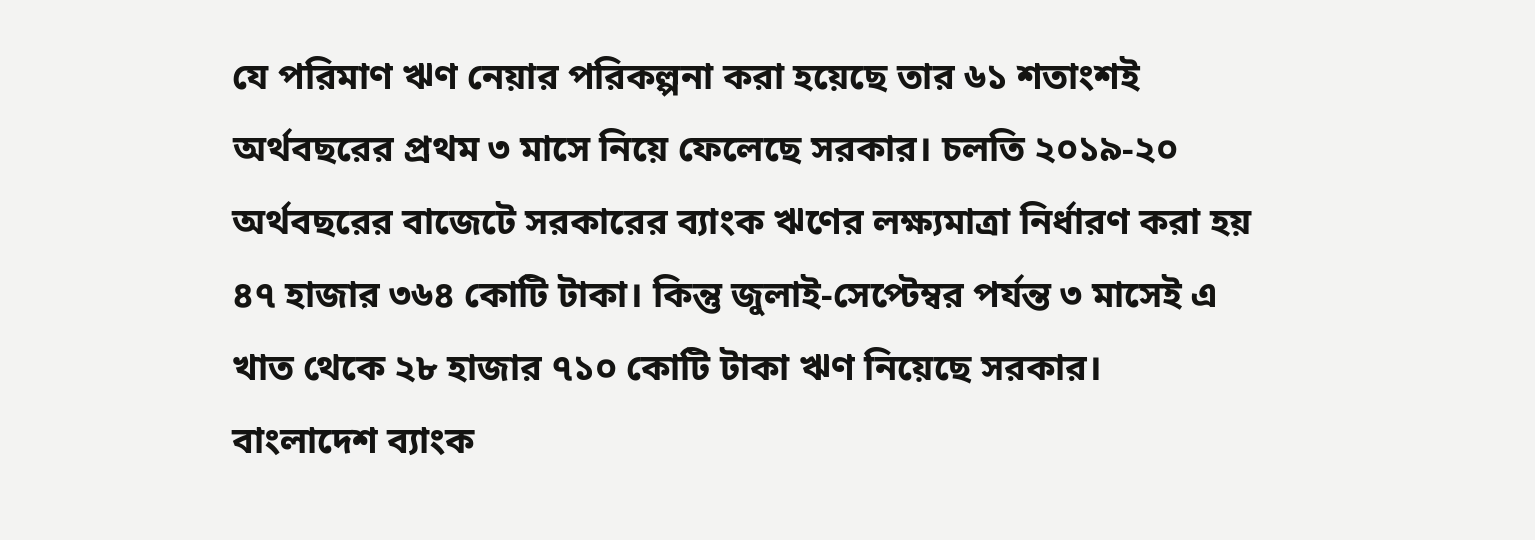যে পরিমাণ ঋণ নেয়ার পরিকল্পনা করা হয়েছে তার ৬১ শতাংশই অর্থবছরের প্রথম ৩ মাসে নিয়ে ফেলেছে সরকার। চলতি ২০১৯-২০ অর্থবছরের বাজেটে সরকারের ব্যাংক ঋণের লক্ষ্যমাত্রা নির্ধারণ করা হয় ৪৭ হাজার ৩৬৪ কোটি টাকা। কিন্তু জুলাই-সেপ্টেম্বর পর্যন্ত ৩ মাসেই এ খাত থেকে ২৮ হাজার ৭১০ কোটি টাকা ঋণ নিয়েছে সরকার। বাংলাদেশ ব্যাংক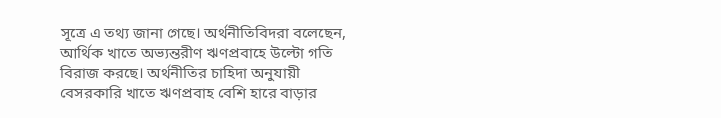সূত্রে এ তথ্য জানা গেছে। অর্থনীতিবিদরা বলেছেন, আর্থিক খাতে অভ্যন্তরীণ ঋণপ্রবাহে উল্টো গতি বিরাজ করছে। অর্থনীতির চাহিদা অনুযায়ী বেসরকারি খাতে ঋণপ্রবাহ বেশি হারে বাড়ার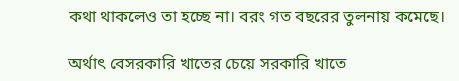কথা থাকলেও তা হচ্ছে না। বরং গত বছরের তুলনায় কমেছে।

অর্থাৎ বেসরকারি খাতের চেয়ে সরকারি খাতে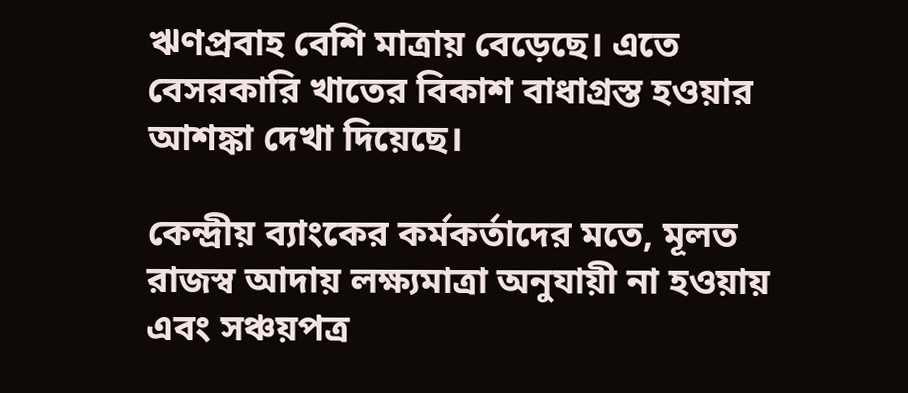ঋণপ্রবাহ বেশি মাত্রায় বেড়েছে। এতে বেসরকারি খাতের বিকাশ বাধাগ্রস্ত হওয়ার আশঙ্কা দেখা দিয়েছে।

কেন্দ্রীয় ব্যাংকের কর্মকর্তাদের মতে, মূলত রাজস্ব আদায় লক্ষ্যমাত্রা অনুযায়ী না হওয়ায় এবং সঞ্চয়পত্র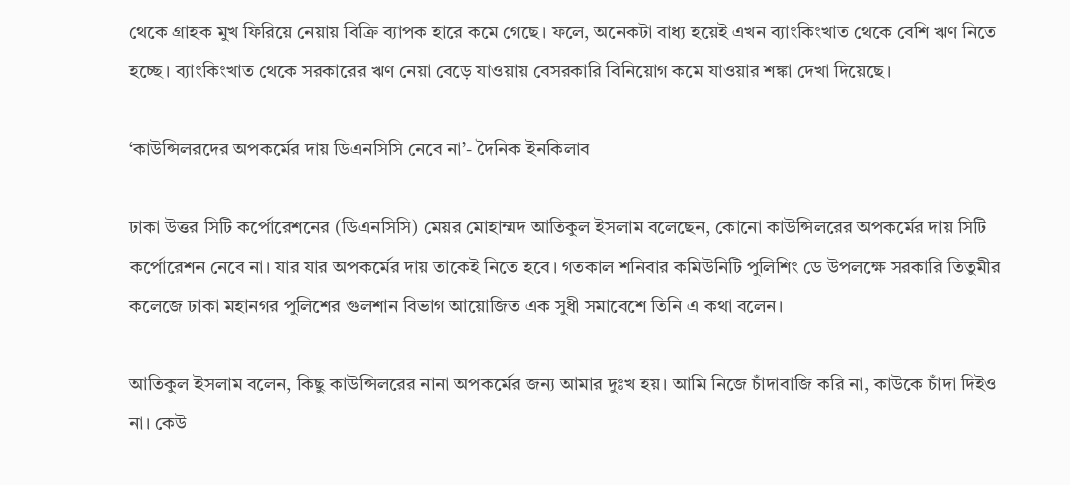থেকে গ্রাহক মুখ ফিরিয়ে নেয়ায় বিক্রি ব্যাপক হারে কমে গেছে। ফলে, অনেকটা বাধ্য হয়েই এখন ব্যাংকিংখাত থেকে বেশি ঋণ নিতে হচ্ছে। ব্যাংকিংখাত থেকে সরকারের ঋণ নেয়া বেড়ে যাওয়ায় বেসরকারি বিনিয়োগ কমে যাওয়ার শঙ্কা দেখা দিয়েছে।

‘কাউন্সিলরদের অপকর্মের দায় ডিএনসিসি নেবে না’- দৈনিক ইনকিলাব

ঢাকা উত্তর সিটি কর্পোরেশনের (ডিএনসিসি) মেয়র মোহাম্মদ আতিকুল ইসলাম বলেছেন, কোনো কাউন্সিলরের অপকর্মের দায় সিটি কর্পোরেশন নেবে না। যার যার অপকর্মের দায় তাকেই নিতে হবে। গতকাল শনিবার কমিউনিটি পুলিশিং ডে উপলক্ষে সরকারি তিতুমীর কলেজে ঢাকা মহানগর পুলিশের গুলশান বিভাগ আয়োজিত এক সুধী সমাবেশে তিনি এ কথা বলেন।

আতিকুল ইসলাম বলেন, কিছু কাউন্সিলরের নানা অপকর্মের জন্য আমার দুঃখ হয়। আমি নিজে চাঁদাবাজি করি না, কাউকে চাঁদা দিইও না। কেউ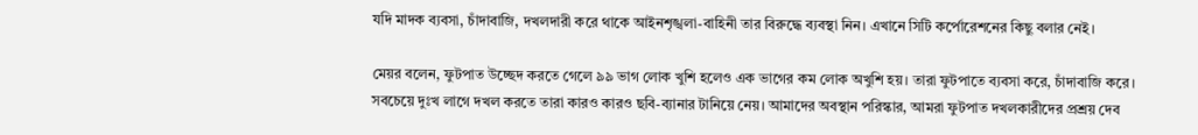যদি মাদক ব্যবসা, চাঁদাবাজি, দখলদারী করে থাকে আইনশৃঙ্খলা-বাহিনী তার বিরুদ্ধে ব্যবস্থা নিন। এখানে সিটি কর্পোরেশনের কিছু বলার নেই।

মেয়র বলেন, ফুটপাত উচ্ছেদ করতে গেলে ৯৯ ভাগ লোক খুশি হলেও এক ভাগের কম লোক অখুশি হয়। তারা ফুটপাতে ব্যবসা করে, চাঁদাবাজি করে। সবচেয়ে দুঃখ লাগে দখল করতে তারা কারও কারও ছবি-ব্যানার টানিয়ে নেয়। আমাদের অবস্থান পরিস্কার, আমরা ফুটপাত দখলকারীদের প্রশ্রয় দেব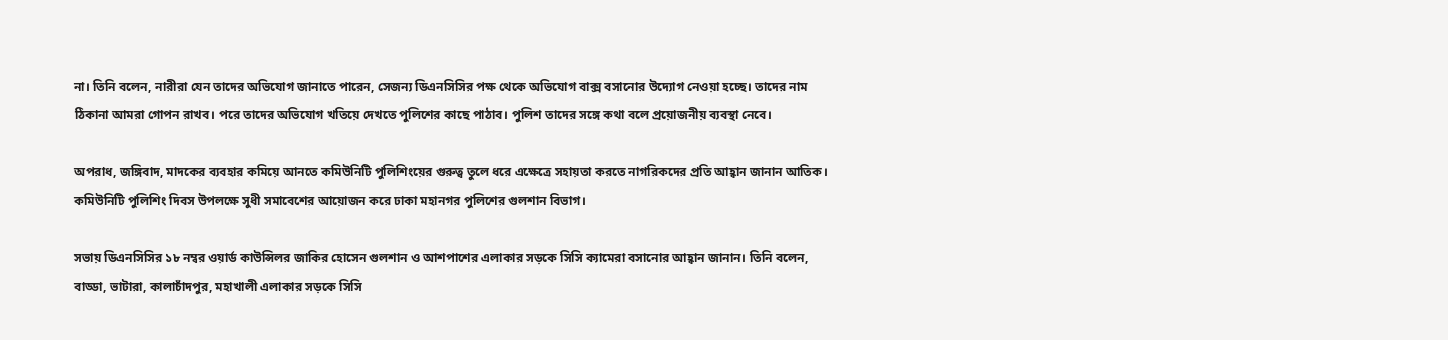না। তিনি বলেন, নারীরা যেন তাদের অভিযোগ জানাতে পারেন, সেজন্য ডিএনসিসির পক্ষ থেকে অভিযোগ বাক্স বসানোর উদ্যোগ নেওয়া হচ্ছে। তাদের নাম ঠিকানা আমরা গোপন রাখব। পরে তাদের অভিযোগ খতিয়ে দেখতে পুলিশের কাছে পাঠাব। পুলিশ তাদের সঙ্গে কথা বলে প্রয়োজনীয় ব্যবস্থা নেবে।

অপরাধ, জঙ্গিবাদ, মাদকের ব্যবহার কমিয়ে আনতে কমিউনিটি পুলিশিংয়ের গুরুত্ব তুলে ধরে এক্ষেত্রে সহায়তা করতে নাগরিকদের প্রতি আহ্বান জানান আতিক। কমিউনিটি পুলিশিং দিবস উপলক্ষে সুধী সমাবেশের আয়োজন করে ঢাকা মহানগর পুলিশের গুলশান বিভাগ।

সভায় ডিএনসিসির ১৮ নম্বর ওয়ার্ড কাউন্সিলর জাকির হোসেন গুলশান ও আশপাশের এলাকার সড়কে সিসি ক্যামেরা বসানোর আহ্বান জানান। তিনি বলেন, বাড্ডা, ভাটারা, কালাচাঁদপুর, মহাখালী এলাকার সড়কে সিসি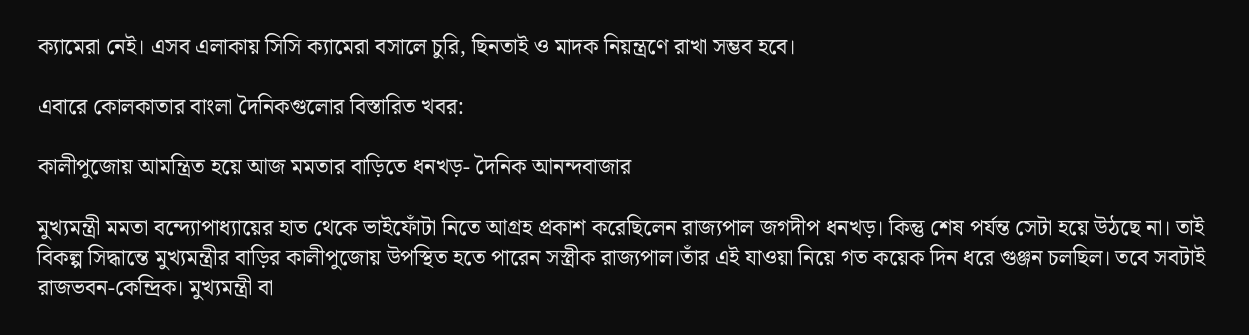ক্যামেরা নেই। এসব এলাকায় সিসি ক্যামেরা বসালে চুরি, ছিনতাই ও মাদক নিয়ন্ত্রণে রাখা সম্ভব হবে।

এবারে কোলকাতার বাংলা দৈনিকগুলোর বিস্তারিত খবর:

কালীপুজোয় আমন্ত্রিত হয়ে আজ মমতার বাড়িতে ধনখড়- দৈনিক আনন্দবাজার

মুখ্যমন্ত্রী মমতা বন্দ্যোপাধ্যায়ের হাত থেকে ভাইফোঁটা নিতে আগ্রহ প্রকাশ করেছিলেন রাজ্যপাল জগদীপ ধনখড়। কিন্তু শেষ পর্যন্ত সেটা হয়ে উঠছে না। তাই বিকল্প সিদ্ধান্তে মুখ্যমন্ত্রীর বাড়ির কালীপুজোয় উপস্থিত হতে পারেন সস্ত্রীক রাজ্যপাল।তাঁর এই যাওয়া নিয়ে গত কয়েক দিন ধরে গুঞ্জন চলছিল। তবে সবটাই রাজভবন-কেন্দ্রিক। মুখ্যমন্ত্রী বা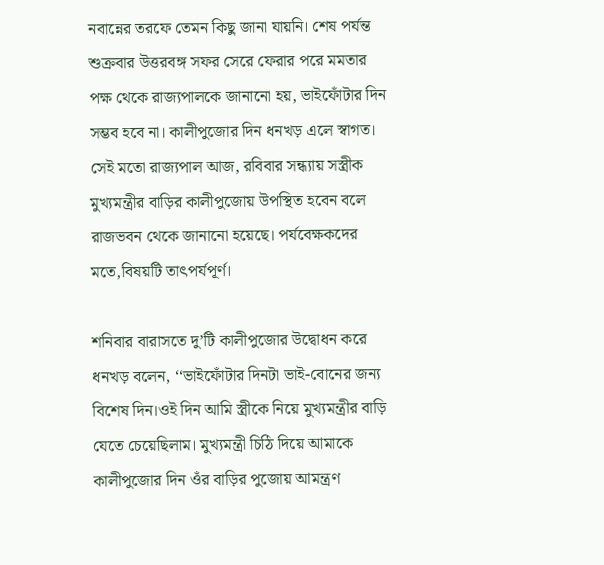নবান্নের তরফে তেমন কিছু জানা যায়নি। শেষ পর্যন্ত শুক্রবার উত্তরবঙ্গ সফর সেরে ফেরার পরে মমতার পক্ষ থেকে রাজ্যপালকে জানানো হয়, ভাইফোঁটার দিন সম্ভব হবে না। কালীপুজোর দিন ধনখড় এলে স্বাগত। সেই মতো রাজ্যপাল আজ, রবিবার সন্ধ্যায় সস্ত্রীক মুখ্যমন্ত্রীর বাড়ির কালীপুজোয় উপস্থিত হবেন বলে রাজভবন থেকে জানানো হয়েছে। পর্যবেক্ষকদের মতে,বিষয়টি তাৎপর্যপূর্ণ।

শনিবার বারাসতে দু’টি কালীপুজোর উদ্বোধন করে ধনখড় বলেন, ‘‘ভাইফোঁটার দিনটা ভাই-বোনের জন্য বিশেষ দিন।ওই দিন আমি স্ত্রীকে নিয়ে মুখ্যমন্ত্রীর বাড়ি যেতে চেয়েছিলাম। মুখ্যমন্ত্রী চিঠি দিয়ে আমাকে কালীপুজোর দিন ওঁর বাড়ির পুজোয় আমন্ত্রণ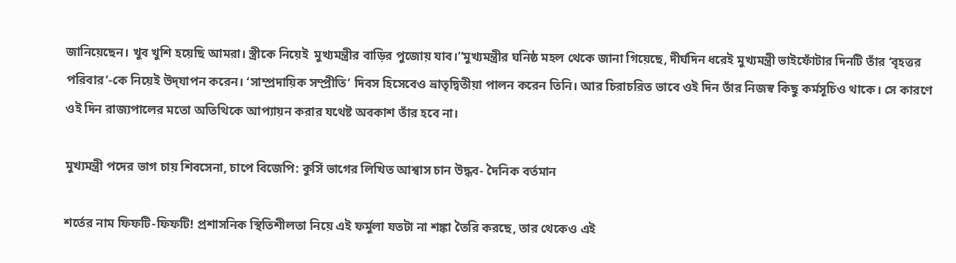জানিয়েছেন। খুব খুশি হয়েছি আমরা। স্ত্রীকে নিয়েই  মুখ্যমন্ত্রীর বাড়ির পুজোয় যাব।’’মুখ্যমন্ত্রীর ঘনিষ্ঠ মহল থেকে জানা গিয়েছে, দীর্ঘদিন ধরেই মুখ্যমন্ত্রী ভাইফোঁটার দিনটি তাঁর ‘বৃহত্তর পরিবার’-কে নিয়েই উদ্‌যাপন করেন। ‘সাম্প্রদায়িক সম্প্রীতি’ দিবস হিসেবেও ভ্রাতৃদ্বিতীয়া পালন করেন তিনি। আর চিরাচরিত ভাবে ওই দিন তাঁর নিজস্ব কিছু কর্মসূচিও থাকে। সে কারণে ওই দিন রাজ্যপালের মতো অতিথিকে আপ্যায়ন করার যথেষ্ট অবকাশ তাঁর হবে না।

মুখ্যমন্ত্রী পদের ভাগ চায় শিবসেনা, চাপে বিজেপি: কুর্সি ভাগের লিখিত আশ্বাস চান উদ্ধব- দৈনিক বর্তমান

শর্তের নাম ফিফটি-ফিফটি! প্রশাসনিক স্থিতিশীলতা নিয়ে এই ফর্মুলা যতটা না শঙ্কা তৈরি করছে, তার থেকেও এই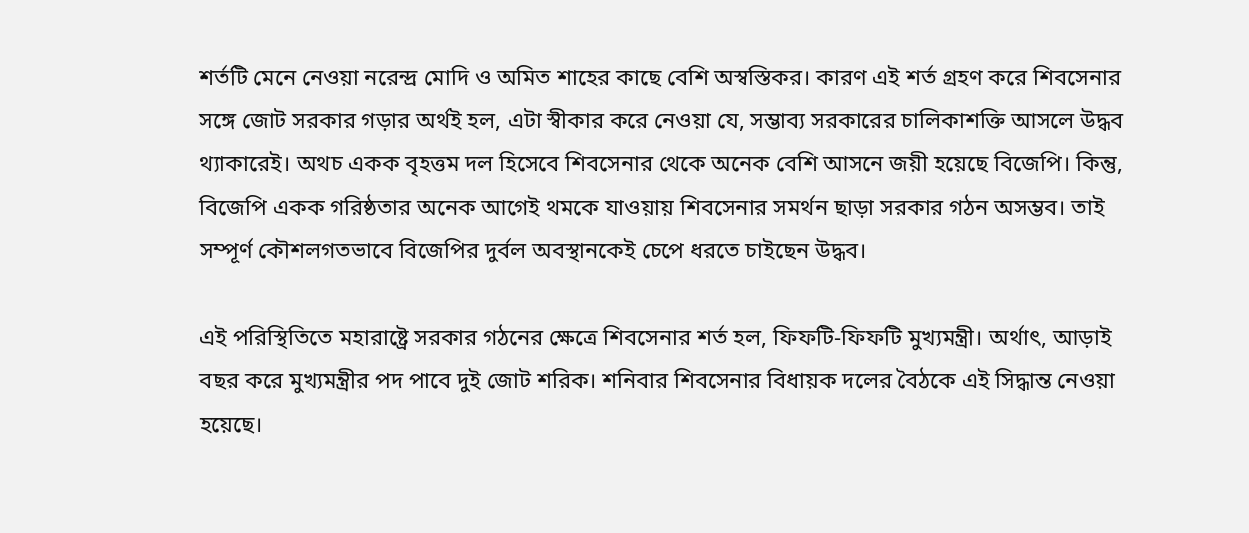শর্তটি মেনে নেওয়া নরেন্দ্র মোদি ও অমিত শাহের কাছে বেশি অস্বস্তিকর। কারণ এই শর্ত গ্রহণ করে শিবসেনার সঙ্গে জোট সরকার গড়ার অর্থই হল, এটা স্বীকার করে নেওয়া যে, সম্ভাব্য সরকারের চালিকাশক্তি আসলে উদ্ধব থ্যাকারেই। অথচ একক বৃহত্তম দল হিসেবে শিবসেনার থেকে অনেক বেশি আসনে জয়ী হয়েছে বিজেপি। কিন্তু, বিজেপি একক গরিষ্ঠতার অনেক আগেই থমকে যাওয়ায় শিবসেনার সমর্থন ছাড়া সরকার গঠন অসম্ভব। তাই সম্পূর্ণ কৌশলগতভাবে বিজেপির দুর্বল অবস্থানকেই চেপে ধরতে চাইছেন উদ্ধব।

এই পরিস্থিতিতে মহারাষ্ট্রে সরকার গঠনের ক্ষেত্রে শিবসেনার শর্ত হল, ফিফটি-ফিফটি মুখ্যমন্ত্রী। অর্থাৎ, আড়াই বছর করে মুখ্যমন্ত্রীর পদ পাবে দুই জোট শরিক। শনিবার শিবসেনার বিধায়ক দলের বৈঠকে এই সিদ্ধান্ত নেওয়া হয়েছে।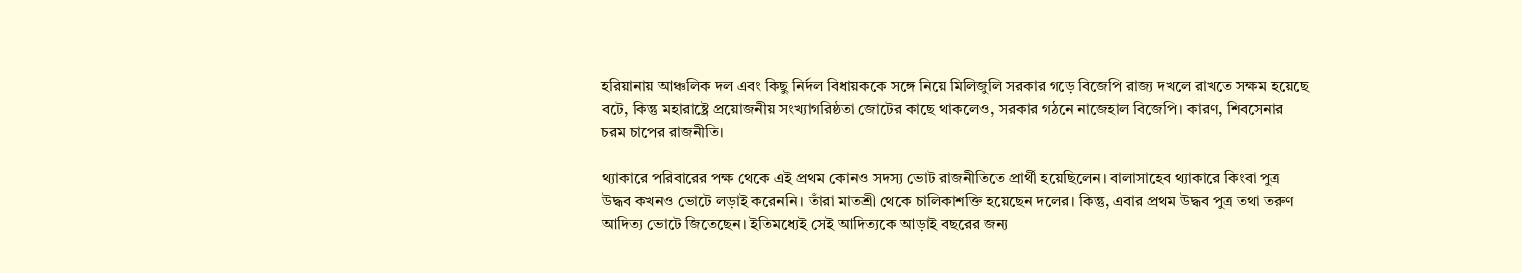হরিয়ানায় আঞ্চলিক দল এবং কিছু নির্দল বিধায়ককে সঙ্গে নিয়ে মিলিজুলি সরকার গড়ে বিজেপি রাজ্য দখলে রাখতে সক্ষম হয়েছে বটে, কিন্তু মহারাষ্ট্রে প্রয়োজনীয় সংখ্যাগরিষ্ঠতা জোটের কাছে থাকলেও, সরকার গঠনে নাজেহাল বিজেপি। কারণ, শিবসেনার চরম চাপের রাজনীতি।

থ্যাকারে পরিবারের পক্ষ থেকে এই প্রথম কোনও সদস্য ভোট রাজনীতিতে প্রার্থী হয়েছিলেন। বালাসাহেব থ্যাকারে কিংবা পুত্র উদ্ধব কখনও ভোটে লড়াই করেননি। তাঁরা মাতশ্রী থেকে চালিকাশক্তি হয়েছেন দলের। কিন্তু, এবার প্রথম উদ্ধব পুত্র তথা তরুণ আদিত্য ভোটে জিতেছেন। ইতিমধ্যেই সেই আদিত্যকে আড়াই বছরের জন্য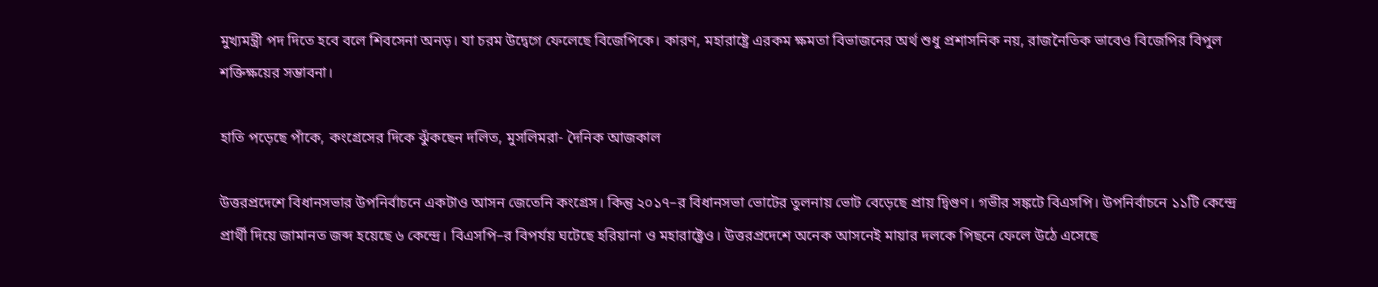মুখ্যমন্ত্রী পদ দিতে হবে বলে শিবসেনা অনড়। যা চরম উদ্বেগে ফেলেছে বিজেপিকে। কারণ, মহারাষ্ট্রে এরকম ক্ষমতা বিভাজনের অর্থ শুধু প্রশাসনিক নয়, রাজনৈতিক ভাবেও বিজেপির বিপুল শক্তিক্ষয়ের সম্ভাবনা।

হাতি পড়েছে পাঁকে, কংগ্রেসের দিকে ঝুঁকছেন দলিত, মুসলিমরা- দৈনিক আজকাল

উত্তরপ্রদেশে বিধানসভার উপনির্বাচনে একটাও আসন জেতেনি কংগ্রেস। কিন্তু ২০১৭–র বিধানসভা ভোটের তুলনায় ভোট বেড়েছে প্রায় দ্বিগুণ। গভীর সঙ্কটে বিএসপি। উপনির্বাচনে ১১টি কেন্দ্রে প্রার্থী দিয়ে জামানত জব্দ হয়েছে ৬ কেন্দ্রে। বিএসপি–র বিপর্যয় ঘটেছে হরিয়ানা ও মহারাষ্ট্রেও। উত্তরপ্রদেশে অনেক আসনেই মায়ার দলকে পিছনে ফেলে উঠে এসেছে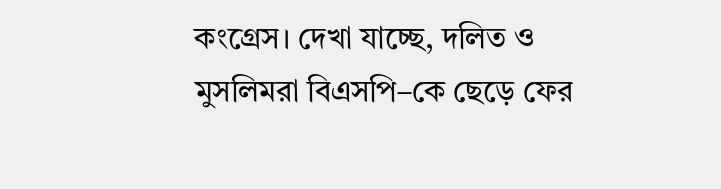কংগ্রেস। দেখা যাচ্ছে, দলিত ও মুসলিমরা বিএসপি–কে ছেড়ে ফের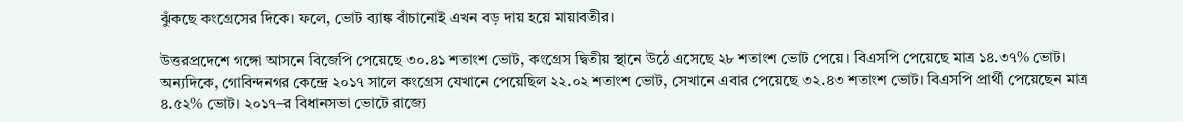ঝুঁকছে কংগ্রেসের দিকে। ফলে, ভোট ব্যাঙ্ক বাঁচানোই এখন বড় দায় হয়ে মায়াবতীর।

উত্তরপ্রদেশে গঙ্গো আসনে বিজেপি পেয়েছে ৩০.৪১ শতাংশ ভোট, কংগ্রেস দ্বিতীয় স্থানে উঠে এসেছে ২৮ শতাংশ ভোট পেয়ে। বিএসপি পেয়েছে মাত্র ১৪.৩৭% ভোট। অন্যদিকে, গোবিন্দনগর কেন্দ্রে ২০১৭ সালে কংগ্রেস যেখানে পেয়েছিল ২২.০২ শতাংশ ভোট, সেখানে এবার পেয়েছে ৩২.৪৩ শতাংশ ভোট। বিএসপি প্রার্থী পেয়েছেন মাত্র ৪.৫২% ভোট। ২০১৭–র বিধানসভা ভোটে রাজ্যে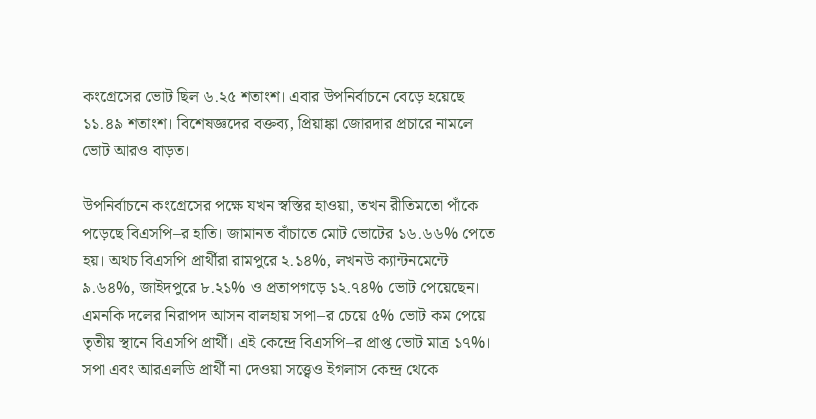কংগ্রেসের ভোট ছিল ৬.২৫ শতাংশ। এবার উপনির্বাচনে বেড়ে হয়েছে ১১.৪৯ শতাংশ। বিশেষজ্ঞদের বক্তব্য, প্রিয়াঙ্কা জোরদার প্রচারে নামলে ভোট আরও বাড়ত।

উপনির্বাচনে কংগ্রেসের পক্ষে যখন স্বস্তির হাওয়া, তখন রীতিমতো পাঁকে পড়েছে বিএসপি–র হাতি। জামানত বাঁচাতে মোট ভোটের ১৬.৬৬% পেতে হয়। অথচ বিএসপি প্রার্থীরা রামপুরে ২.১৪%, লখনউ ক্যান্টনমেন্টে ৯.৬৪%, জাইদপুরে ৮.২১% ও প্রতাপগড়ে ১২.৭৪% ভোট পেয়েছেন। এমনকি দলের নিরাপদ আসন বালহায় সপা–র চেয়ে ৫% ভোট কম পেয়ে তৃতীয় স্থানে বিএসপি প্রার্থী। এই কেন্দ্রে বিএসপি–র প্রাপ্ত ভোট মাত্র ১৭%।  সপা এবং আরএলডি প্রার্থী না দেওয়া সত্ত্বেও ইগলাস কেন্দ্র থেকে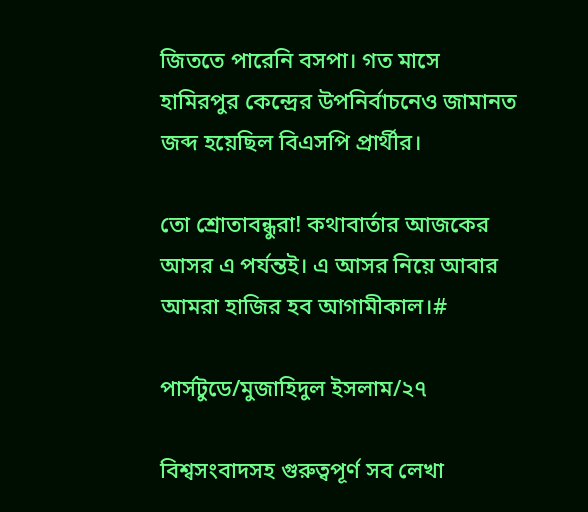জিততে পারেনি বসপা। গত মাসে হামিরপুর কেন্দ্রের উপনির্বাচনেও জামানত জব্দ হয়েছিল বিএসপি প্রার্থীর।

তো শ্রোতাবন্ধুরা! কথাবার্তার আজকের আসর এ পর্যন্তই। এ আসর নিয়ে আবার আমরা হাজির হব আগামীকাল।#

পার্সটুডে/মুজাহিদুল ইসলাম/২৭

বিশ্বসংবাদসহ গুরুত্বপূর্ণ সব লেখা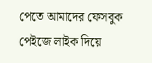পেতে আমাদের ফেসবুক পেইজে লাইক দিয়ে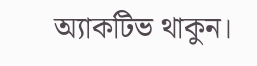অ্যাকটিভ থাকুন।